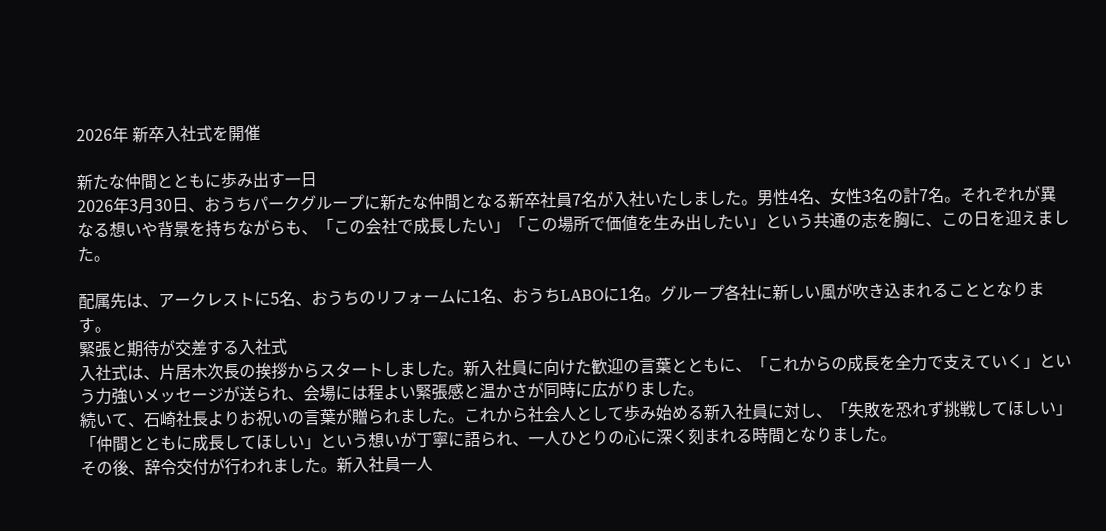2026年 新卒入社式を開催

新たな仲間とともに歩み出す一日
2026年3月30日、おうちパークグループに新たな仲間となる新卒社員7名が入社いたしました。男性4名、女性3名の計7名。それぞれが異なる想いや背景を持ちながらも、「この会社で成長したい」「この場所で価値を生み出したい」という共通の志を胸に、この日を迎えました。

配属先は、アークレストに5名、おうちのリフォームに1名、おうちLABOに1名。グループ各社に新しい風が吹き込まれることとなります。
緊張と期待が交差する入社式
入社式は、片居木次長の挨拶からスタートしました。新入社員に向けた歓迎の言葉とともに、「これからの成長を全力で支えていく」という力強いメッセージが送られ、会場には程よい緊張感と温かさが同時に広がりました。
続いて、石崎社長よりお祝いの言葉が贈られました。これから社会人として歩み始める新入社員に対し、「失敗を恐れず挑戦してほしい」「仲間とともに成長してほしい」という想いが丁寧に語られ、一人ひとりの心に深く刻まれる時間となりました。
その後、辞令交付が行われました。新入社員一人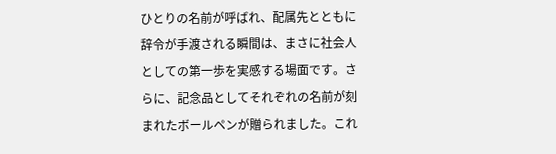ひとりの名前が呼ばれ、配属先とともに辞令が手渡される瞬間は、まさに社会人としての第一歩を実感する場面です。さらに、記念品としてそれぞれの名前が刻まれたボールペンが贈られました。これ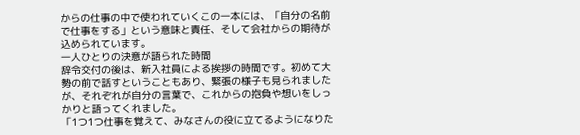からの仕事の中で使われていくこの一本には、「自分の名前で仕事をする」という意味と責任、そして会社からの期待が込められています。
一人ひとりの決意が語られた時間
辞令交付の後は、新入社員による挨拶の時間です。初めて大勢の前で話すということもあり、緊張の様子も見られましたが、それぞれが自分の言葉で、これからの抱負や想いをしっかりと語ってくれました。
「1つ1つ仕事を覚えて、みなさんの役に立てるようになりた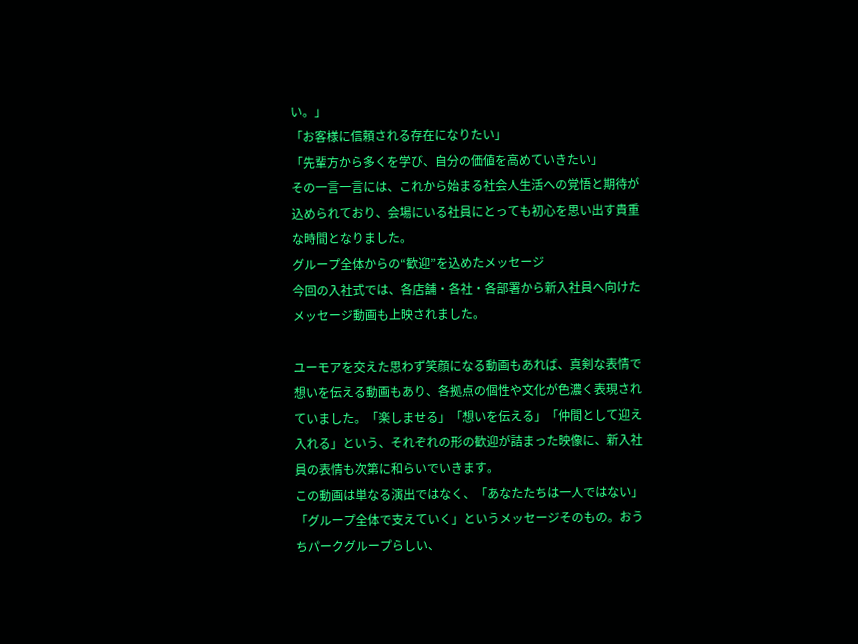い。」
「お客様に信頼される存在になりたい」
「先輩方から多くを学び、自分の価値を高めていきたい」
その一言一言には、これから始まる社会人生活への覚悟と期待が込められており、会場にいる社員にとっても初心を思い出す貴重な時間となりました。
グループ全体からの“歓迎”を込めたメッセージ
今回の入社式では、各店舗・各社・各部署から新入社員へ向けたメッセージ動画も上映されました。

ユーモアを交えた思わず笑顔になる動画もあれば、真剣な表情で想いを伝える動画もあり、各拠点の個性や文化が色濃く表現されていました。「楽しませる」「想いを伝える」「仲間として迎え入れる」という、それぞれの形の歓迎が詰まった映像に、新入社員の表情も次第に和らいでいきます。
この動画は単なる演出ではなく、「あなたたちは一人ではない」「グループ全体で支えていく」というメッセージそのもの。おうちパークグループらしい、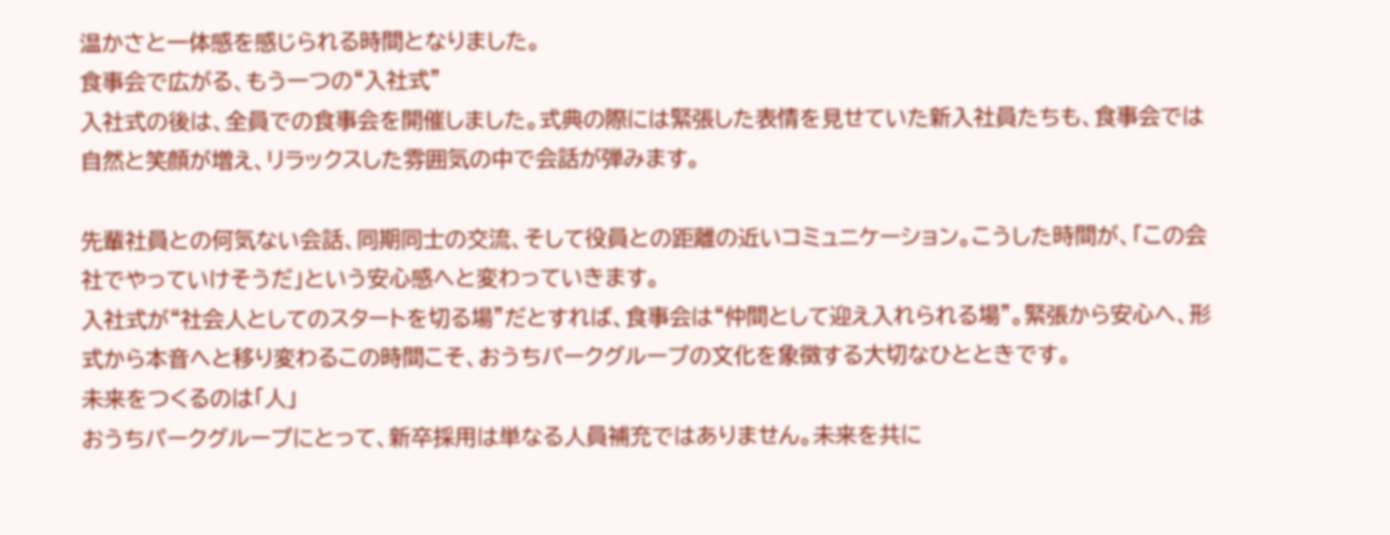温かさと一体感を感じられる時間となりました。
食事会で広がる、もう一つの“入社式”
入社式の後は、全員での食事会を開催しました。式典の際には緊張した表情を見せていた新入社員たちも、食事会では自然と笑顔が増え、リラックスした雰囲気の中で会話が弾みます。

先輩社員との何気ない会話、同期同士の交流、そして役員との距離の近いコミュニケーション。こうした時間が、「この会社でやっていけそうだ」という安心感へと変わっていきます。
入社式が“社会人としてのスタートを切る場”だとすれば、食事会は“仲間として迎え入れられる場”。緊張から安心へ、形式から本音へと移り変わるこの時間こそ、おうちパークグループの文化を象徴する大切なひとときです。
未来をつくるのは「人」
おうちパークグループにとって、新卒採用は単なる人員補充ではありません。未来を共に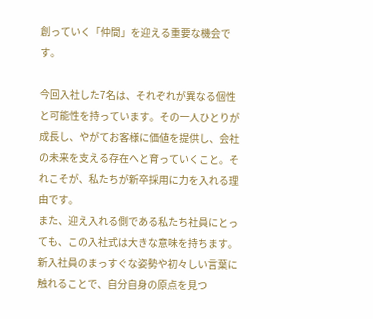創っていく「仲間」を迎える重要な機会です。

今回入社した7名は、それぞれが異なる個性と可能性を持っています。その一人ひとりが成長し、やがてお客様に価値を提供し、会社の未来を支える存在へと育っていくこと。それこそが、私たちが新卒採用に力を入れる理由です。
また、迎え入れる側である私たち社員にとっても、この入社式は大きな意味を持ちます。新入社員のまっすぐな姿勢や初々しい言葉に触れることで、自分自身の原点を見つ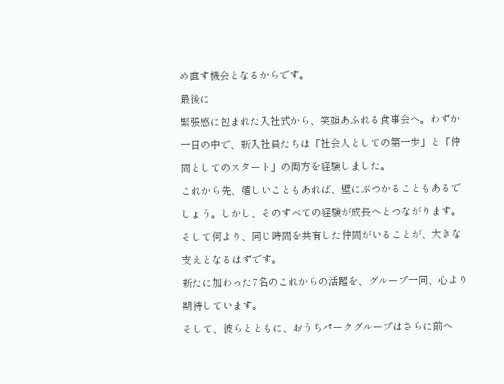め直す機会となるからです。
最後に
緊張感に包まれた入社式から、笑顔あふれる食事会へ。わずか一日の中で、新入社員たちは「社会人としての第一歩」と「仲間としてのスタート」の両方を経験しました。
これから先、嬉しいこともあれば、壁にぶつかることもあるでしょう。しかし、そのすべての経験が成長へとつながります。そして何より、同じ時間を共有した仲間がいることが、大きな支えとなるはずです。
新たに加わった7名のこれからの活躍を、グループ一同、心より期待しています。
そして、彼らとともに、おうちパークグループはさらに前へ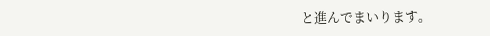と進んでまいります。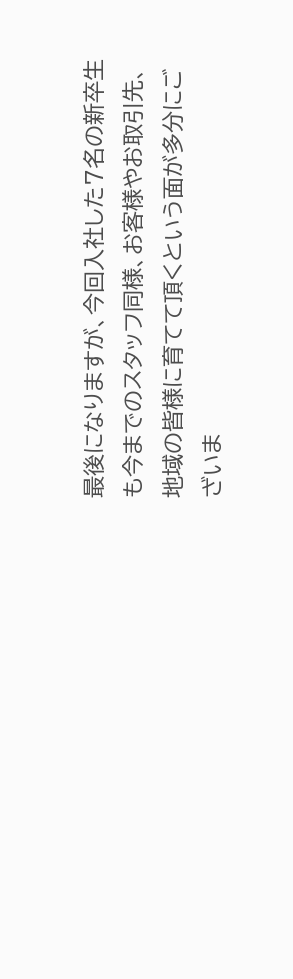最後になりますが、今回入社した7名の新卒生も今までのスタッフ同様、お客様やお取引先、地域の皆様に育てて頂くという面が多分にございま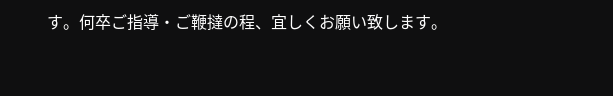す。何卒ご指導・ご鞭撻の程、宜しくお願い致します。